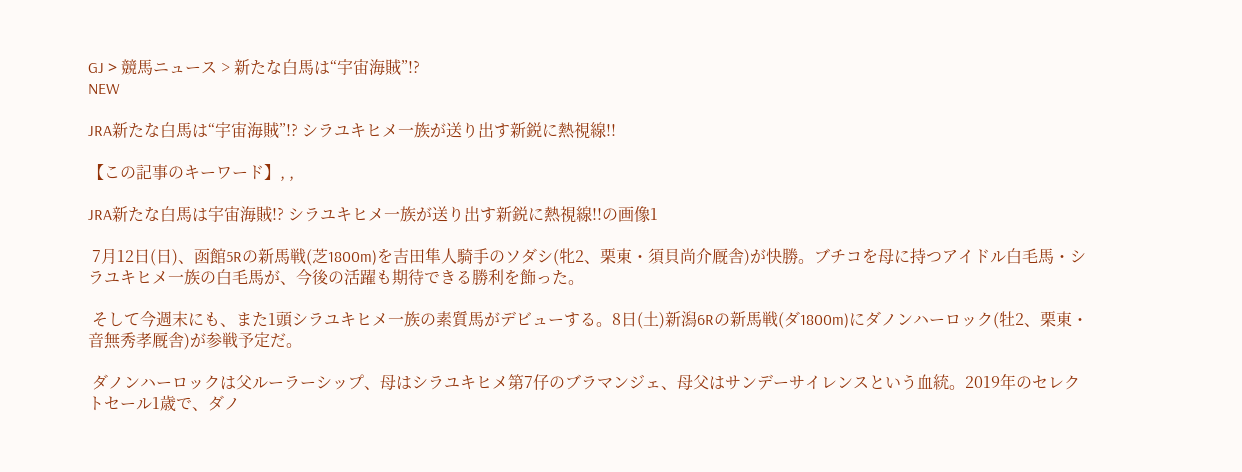GJ > 競馬ニュース > 新たな白馬は“宇宙海賊”!?
NEW

JRA新たな白馬は“宇宙海賊”!? シラユキヒメ一族が送り出す新鋭に熱視線!!

【この記事のキーワード】, ,

JRA新たな白馬は宇宙海賊!? シラユキヒメ一族が送り出す新鋭に熱視線!!の画像1

 7月12日(日)、函館5Rの新馬戦(芝1800m)を吉田隼人騎手のソダシ(牝2、栗東・須貝尚介厩舎)が快勝。ブチコを母に持つアイドル白毛馬・シラユキヒメ一族の白毛馬が、今後の活躍も期待できる勝利を飾った。

 そして今週末にも、また1頭シラユキヒメ一族の素質馬がデビューする。8日(土)新潟6Rの新馬戦(ダ1800m)にダノンハーロック(牡2、栗東・音無秀孝厩舎)が参戦予定だ。

 ダノンハーロックは父ルーラーシップ、母はシラユキヒメ第7仔のブラマンジェ、母父はサンデーサイレンスという血統。2019年のセレクトセール1歳で、ダノ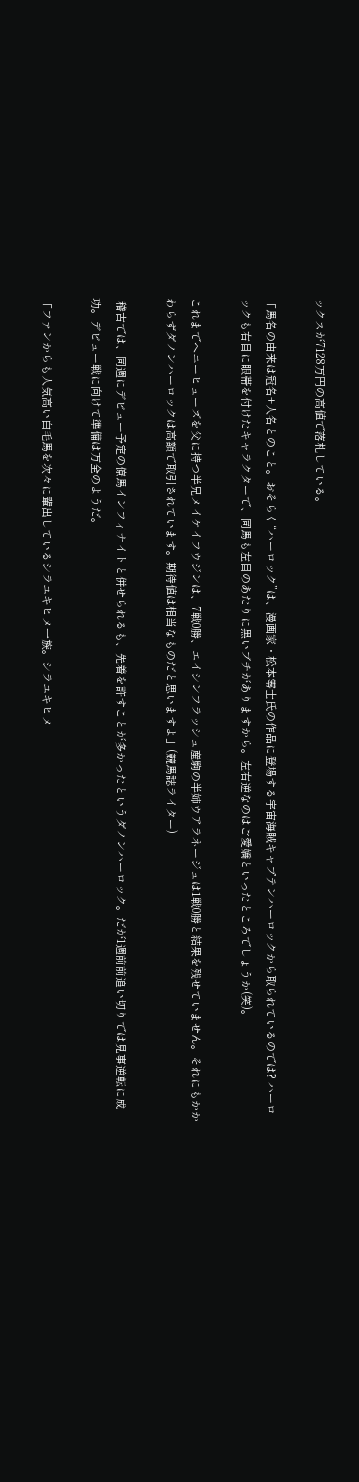ックスが7128万円の高値で落札している。

「馬名の由来は冠名+人名とのこと。おそらく“ハーロック”は、漫画家・松本零士氏の作品に登場する宇宙海賊キャプテンハーロックから取られているのでは? ハーロックも右目に眼帯を付けたキャラクターで、同馬も左目のあたりに黒いブチがありますから。左右逆なのはご愛嬌といったところでしょうか(笑)。

これまでヘニーヒューズを父に持つ半兄メイケイフウジンは、7戦0勝、エイシンフラッシュ産駒の半姉ウアラネージュは1戦0勝と結果を残せていません。それにもかかわらずダノンハーロックは高額で取引されています。期待値は相当なものだと思いますよ」(競馬誌ライター)

 稽古では、同週にデビュー予定の僚馬インフィナイトと併せられるも、先着を許すことが多かったというダノンハーロック。だが1週前前追い切りでは見事逆転に成功。デビュー戦に向けて準備は万全のようだ。

「ファンからも人気高い白毛馬を次々に輩出しているシラユキヒメ一族。シラユキヒメ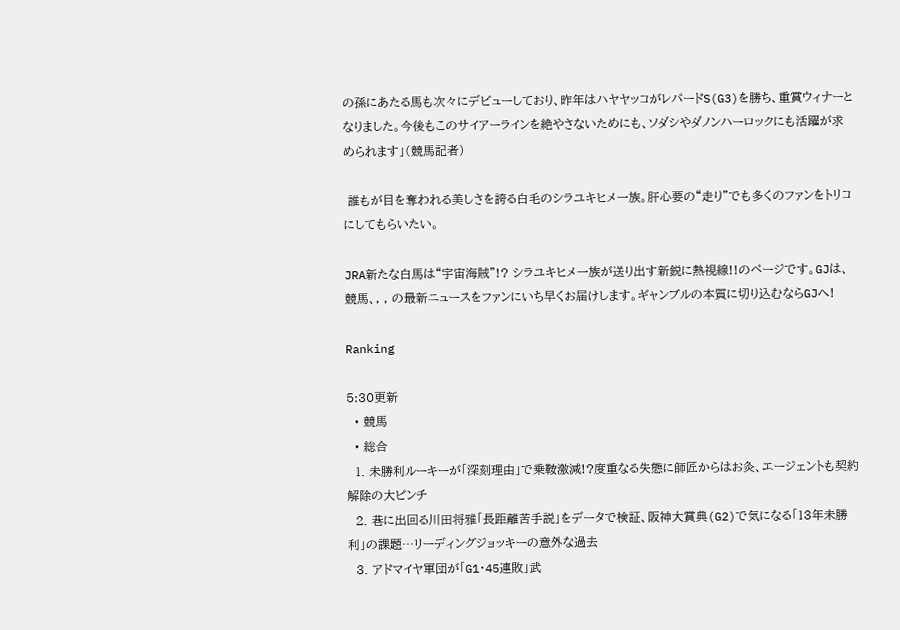の孫にあたる馬も次々にデビューしており、昨年はハヤヤッコがレパードS(G3)を勝ち、重賞ウィナーとなりました。今後もこのサイアーラインを絶やさないためにも、ソダシやダノンハーロックにも活躍が求められます」(競馬記者)

 誰もが目を奪われる美しさを誇る白毛のシラユキヒメ一族。肝心要の“走り”でも多くのファンをトリコにしてもらいたい。

JRA新たな白馬は“宇宙海賊”!? シラユキヒメ一族が送り出す新鋭に熱視線!!のページです。GJは、競馬、, , の最新ニュースをファンにいち早くお届けします。ギャンブルの本質に切り込むならGJへ!

Ranking

5:30更新
  • 競馬
  • 総合
  1. 未勝利ルーキーが「深刻理由」で乗鞍激減!?度重なる失態に師匠からはお灸、エージェントも契約解除の大ピンチ
  2. 巷に出回る川田将雅「長距離苦手説」をデータで検証、阪神大賞典(G2)で気になる「13年未勝利」の課題…リーディングジョッキーの意外な過去
  3. アドマイヤ軍団が「G1・45連敗」武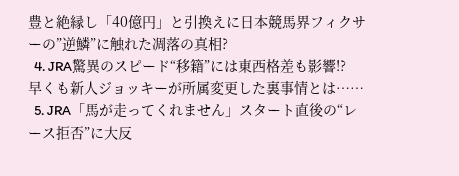豊と絶縁し「40億円」と引換えに日本競馬界フィクサーの”逆鱗”に触れた凋落の真相?
  4. JRA驚異のスピード“移籍”には東西格差も影響!? 早くも新人ジョッキーが所属変更した裏事情とは……
  5. JRA「馬が走ってくれません」スタート直後の“レース拒否”に大反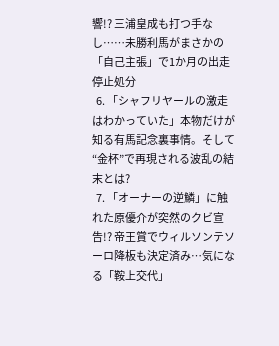響!? 三浦皇成も打つ手なし……未勝利馬がまさかの「自己主張」で1か月の出走停止処分
  6. 「シャフリヤールの激走はわかっていた」本物だけが知る有馬記念裏事情。そして“金杯”で再現される波乱の結末とは?
  7. 「オーナーの逆鱗」に触れた原優介が突然のクビ宣告!? 帝王賞でウィルソンテソーロ降板も決定済み…気になる「鞍上交代」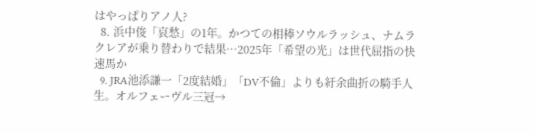はやっぱりアノ人?
  8. 浜中俊「哀愁」の1年。かつての相棒ソウルラッシュ、ナムラクレアが乗り替わりで結果…2025年「希望の光」は世代屈指の快速馬か
  9. JRA池添謙一「2度結婚」「DV不倫」よりも紆余曲折の騎手人生。オルフェーヴル三冠→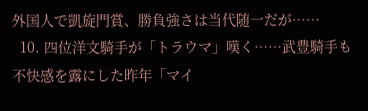外国人で凱旋門賞、勝負強さは当代随一だが……
  10. 四位洋文騎手が「トラウマ」嘆く……武豊騎手も不快感を露にした昨年「マイ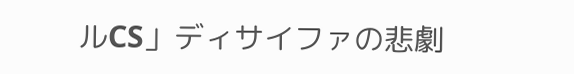ルCS」ディサイファの悲劇